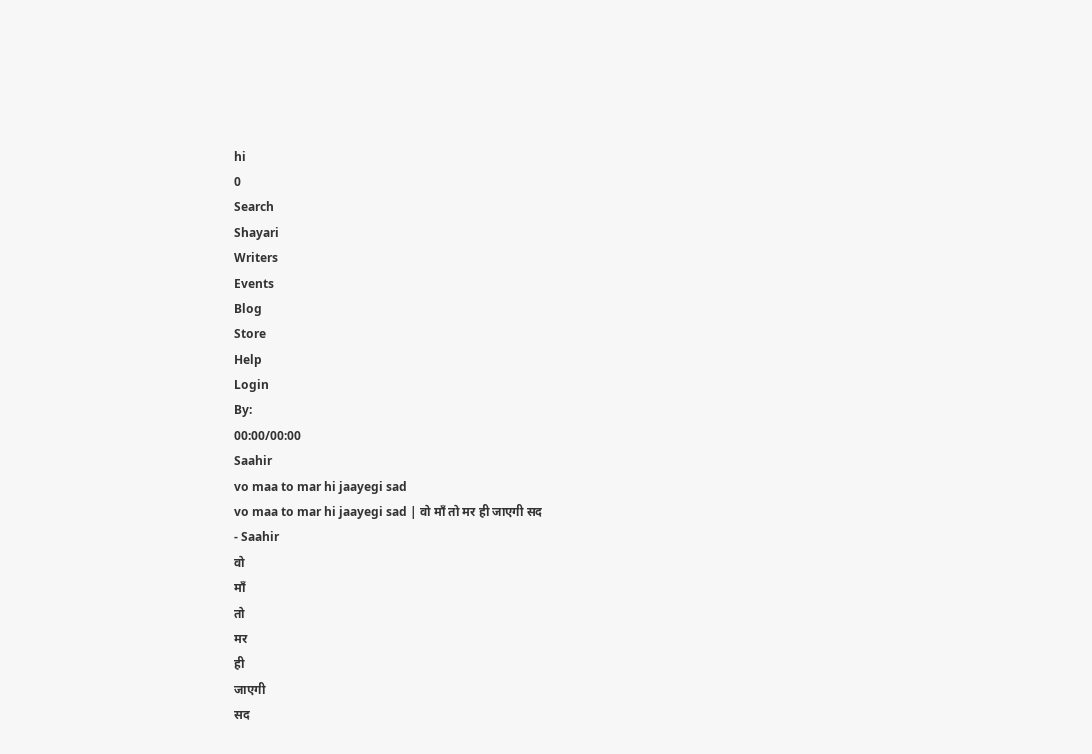hi
0
Search
Shayari
Writers
Events
Blog
Store
Help
Login
By:
00:00/00:00
Saahir
vo maa to mar hi jaayegi sad
vo maa to mar hi jaayegi sad | वो माँ तो मर ही जाएगी सद
- Saahir
वो
माँ
तो
मर
ही
जाएगी
सद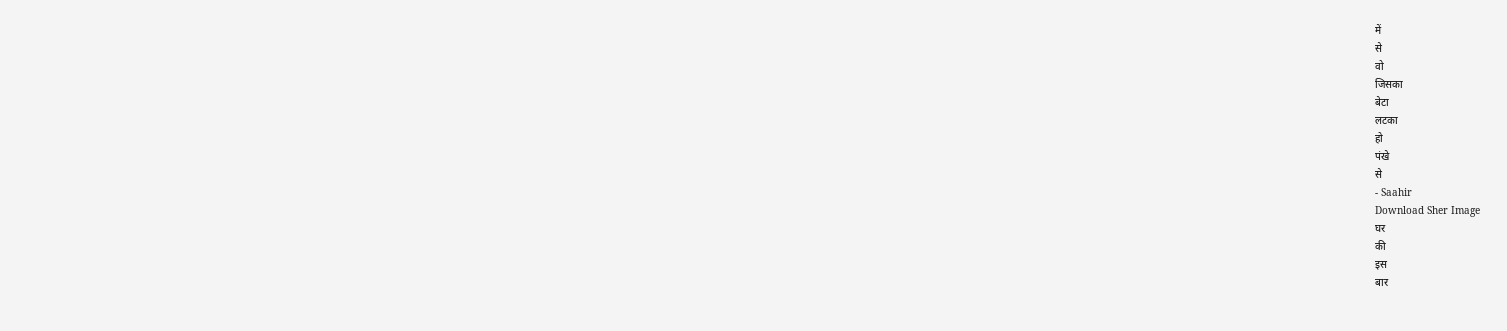में
से
वो
जिसका
बेटा
लटका
हो
पंखे
से
- Saahir
Download Sher Image
घर
की
इस
बार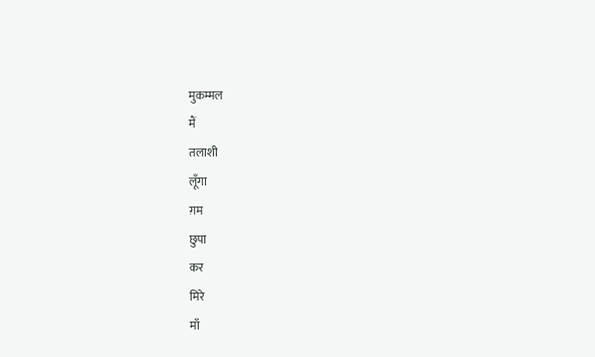मुकम्मल
मैं
तलाशी
लूँगा
ग़म
छुपा
कर
मिरे
माँ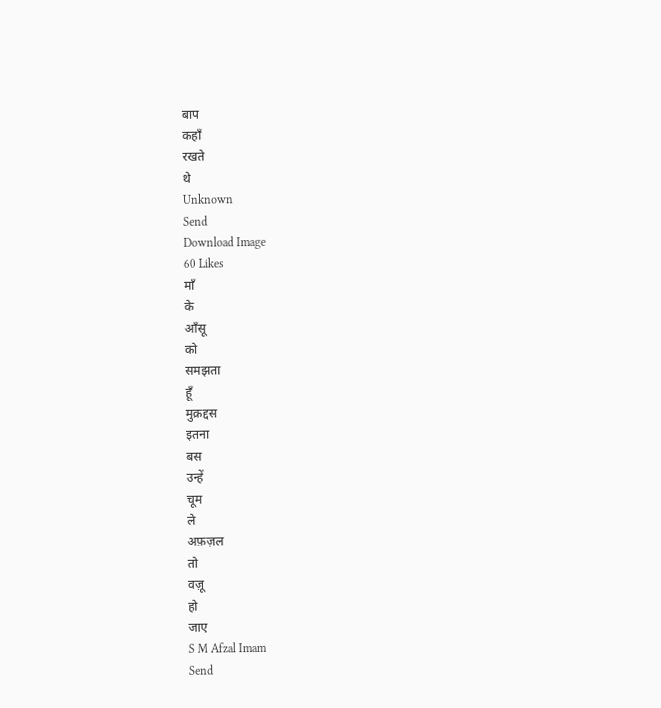बाप
कहाँ
रखते
थे
Unknown
Send
Download Image
60 Likes
माँ
के
आँसू
को
समझता
हूँ
मुक़द्दस
इतना
बस
उन्हें
चूम
ले
अफ़ज़ल
तो
वज़ू
हो
जाए
S M Afzal Imam
Send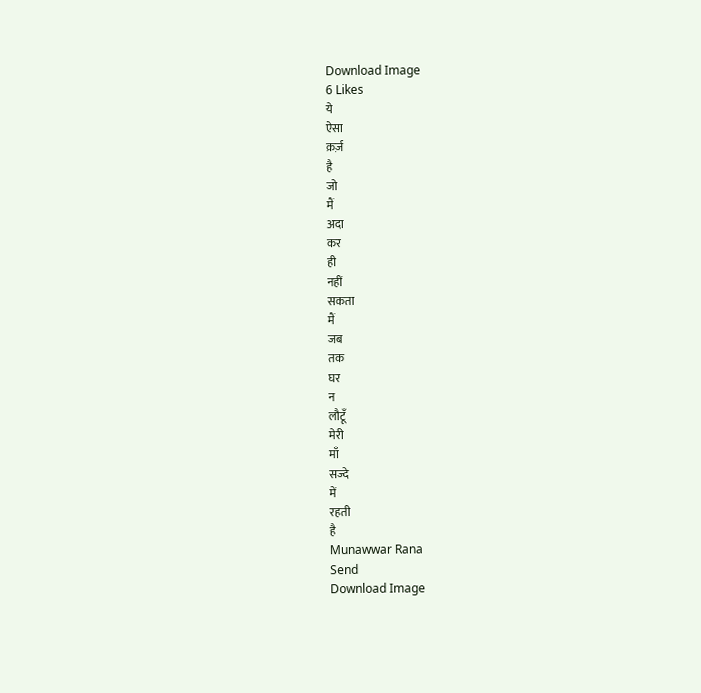Download Image
6 Likes
ये
ऐसा
क़र्ज़
है
जो
मैं
अदा
कर
ही
नहीं
सकता
मैं
जब
तक
घर
न
लौटूँ
मेरी
माँ
सज्दे
में
रहती
है
Munawwar Rana
Send
Download Image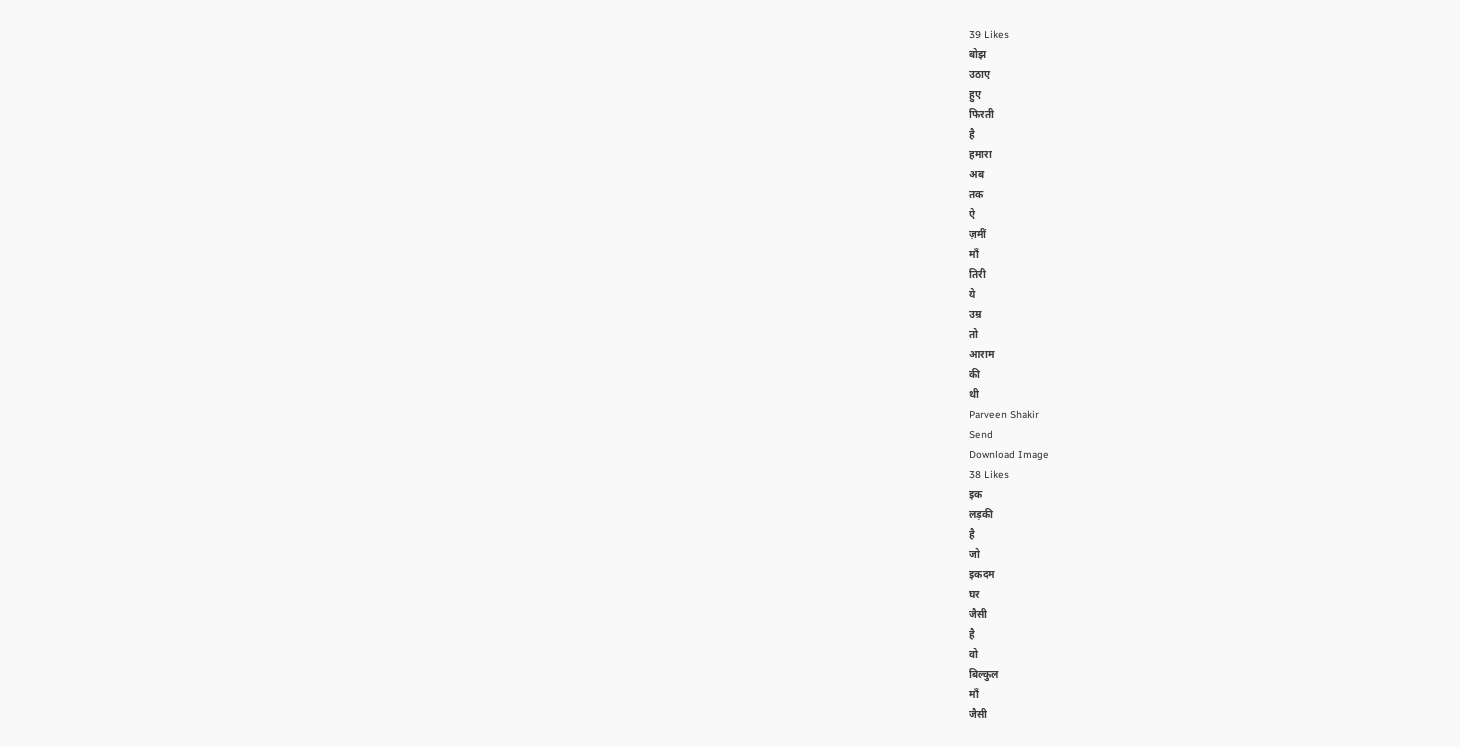39 Likes
बोझ
उठाए
हुए
फिरती
है
हमारा
अब
तक
ऐ
ज़मीं
माँ
तिरी
ये
उम्र
तो
आराम
की
थी
Parveen Shakir
Send
Download Image
38 Likes
इक
लड़की
है
जो
इकदम
घर
जैसी
है
वो
बिल्कुल
माँ
जैसी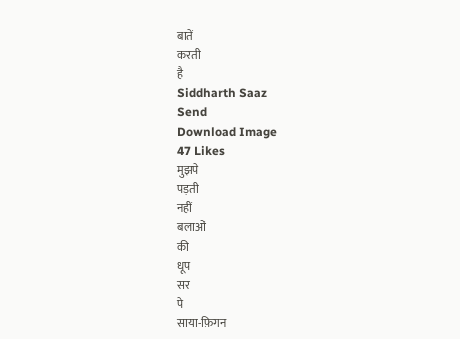बातें
करती
है
Siddharth Saaz
Send
Download Image
47 Likes
मुझपे
पड़ती
नहीं
बलाओं
की
धूप
सर
पे
साया-फ़िगन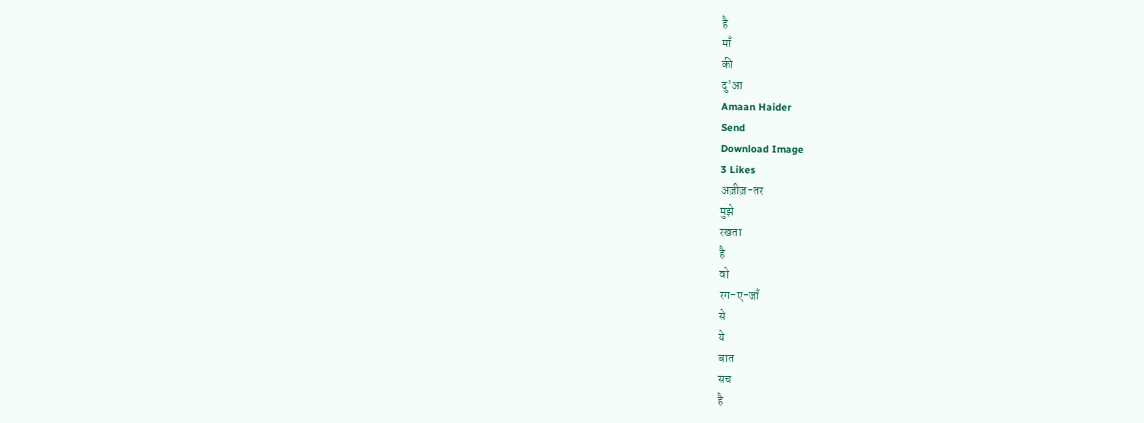है
माँ
की
दु'आ
Amaan Haider
Send
Download Image
3 Likes
अज़ीज़-तर
मुझे
रखता
है
वो
रग-ए-जाँ
से
ये
बात
सच
है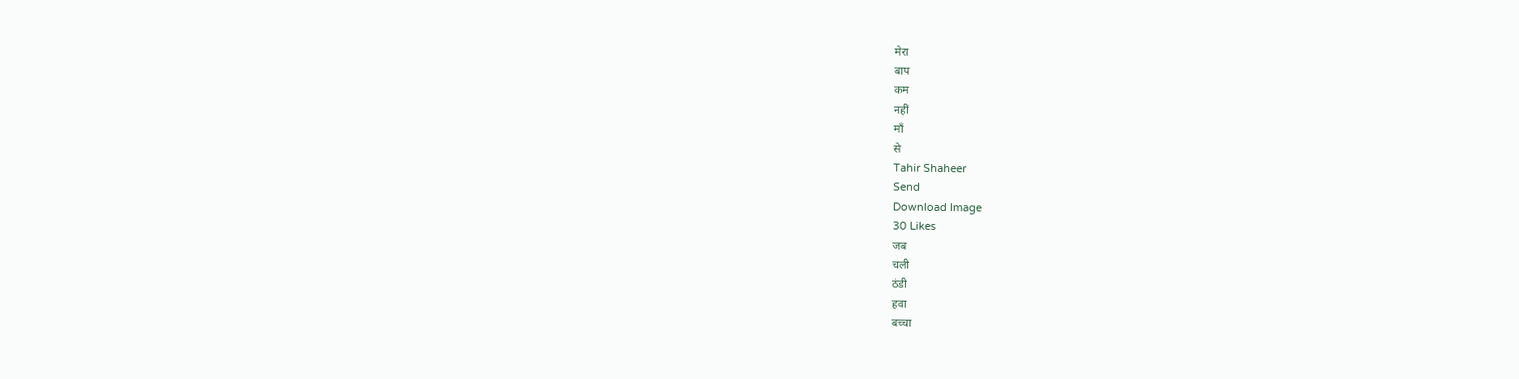मेरा
बाप
कम
नहीं
माँ
से
Tahir Shaheer
Send
Download Image
30 Likes
जब
चली
ठंडी
हवा
बच्चा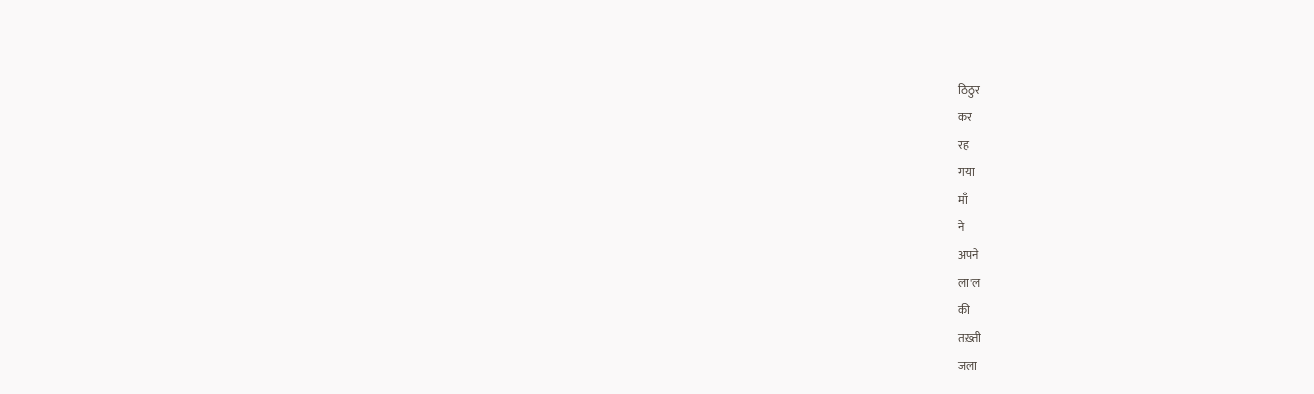ठिठुर
कर
रह
गया
माँ
ने
अपने
ला'ल
की
तख़्ती
जला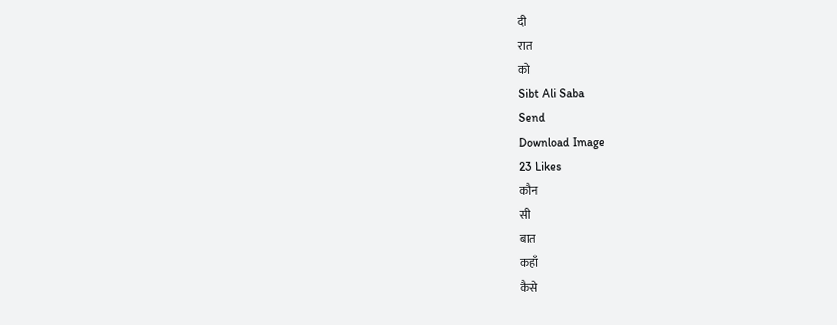दी
रात
को
Sibt Ali Saba
Send
Download Image
23 Likes
कौन
सी
बात
कहाँ
कैसे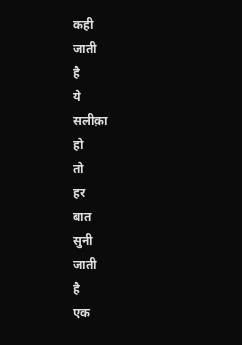कही
जाती
है
ये
सलीक़ा
हो
तो
हर
बात
सुनी
जाती
है
एक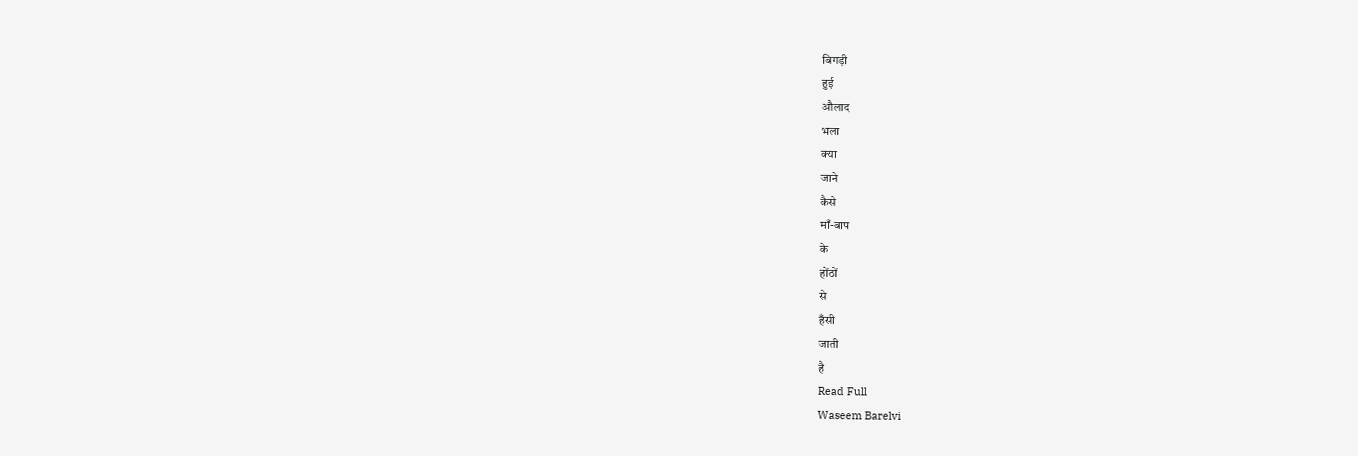बिगड़ी
हुई
औलाद
भला
क्या
जाने
कैसे
माँ-बाप
के
होंठों
से
हँसी
जाती
है
Read Full
Waseem Barelvi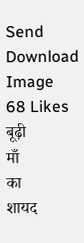Send
Download Image
68 Likes
बूढ़ी
माँ
का
शायद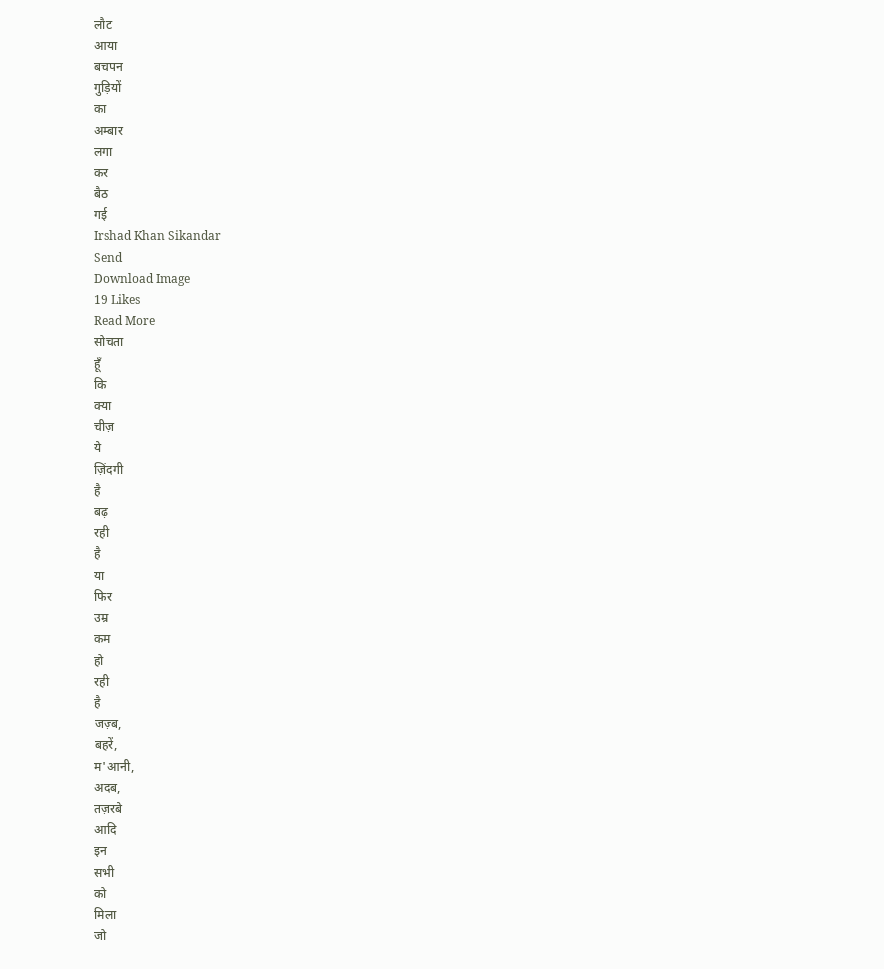लौट
आया
बचपन
गुड़ियों
का
अम्बार
लगा
कर
बैठ
गई
Irshad Khan Sikandar
Send
Download Image
19 Likes
Read More
सोचता
हूँ
कि
क्या
चीज़
ये
ज़िंदगी
है
बढ़
रही
है
या
फिर
उम्र
कम
हो
रही
है
जज़्ब,
बहरें,
म'आनी,
अदब,
तज़रबे
आदि
इन
सभी
को
मिला
जो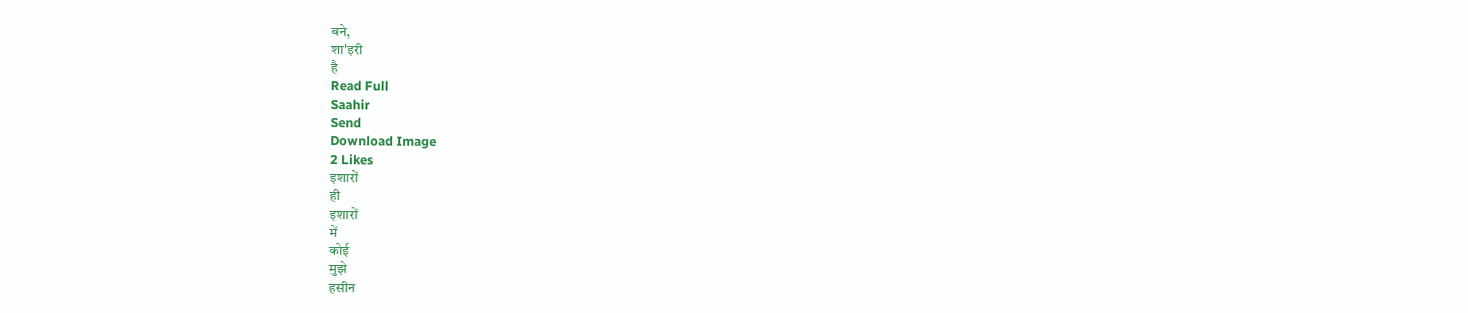बने,
शा'इरी
है
Read Full
Saahir
Send
Download Image
2 Likes
इशारों
ही
इशारों
में
कोई
मुझे
हसीन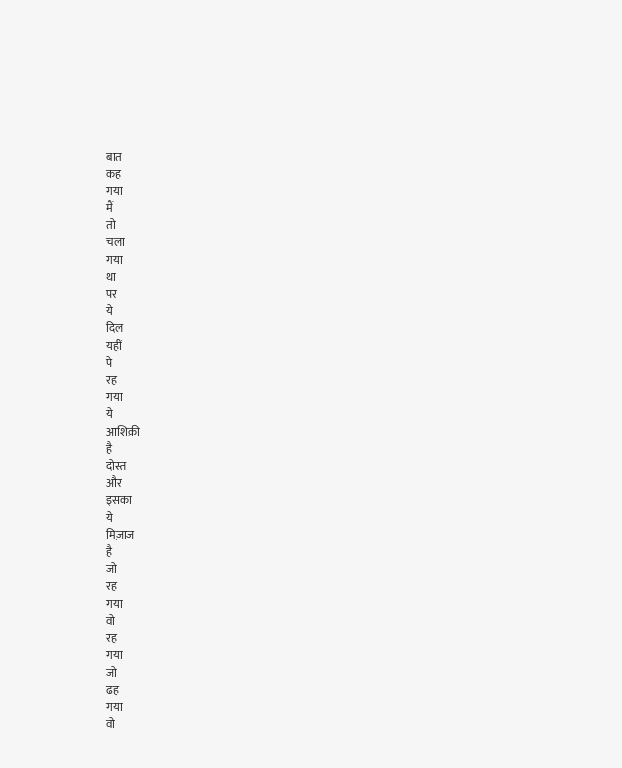बात
कह
गया
मैं
तो
चला
गया
था
पर
ये
दिल
यहीं
पे
रह
गया
ये
आशिक़ी
है
दोस्त
और
इसका
ये
मिज़ाज
है
जो
रह
गया
वो
रह
गया
जो
ढह
गया
वो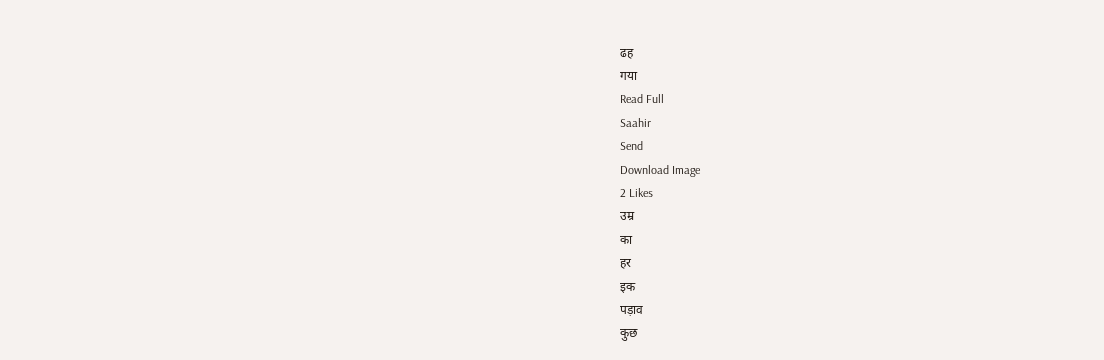ढह
गया
Read Full
Saahir
Send
Download Image
2 Likes
उम्र
का
हर
इक
पड़ाव
कुछ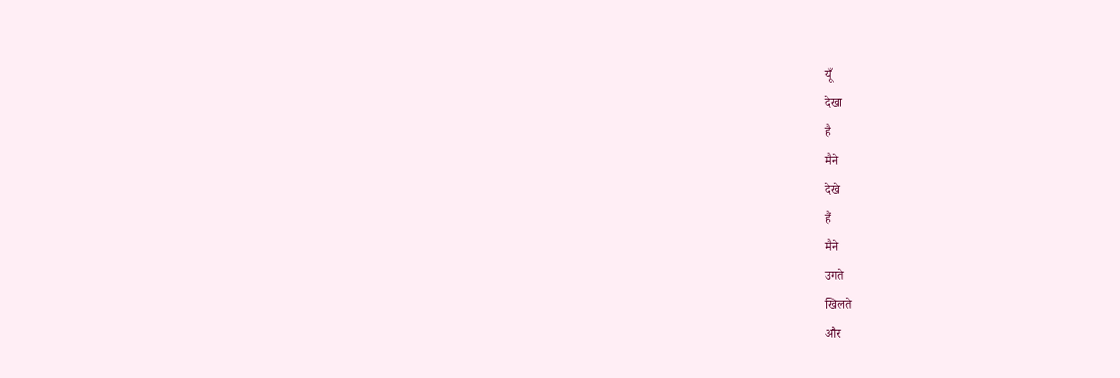यूँ
देखा
है
मैने
देखे
हैं
मैने
उगते
खिलते
और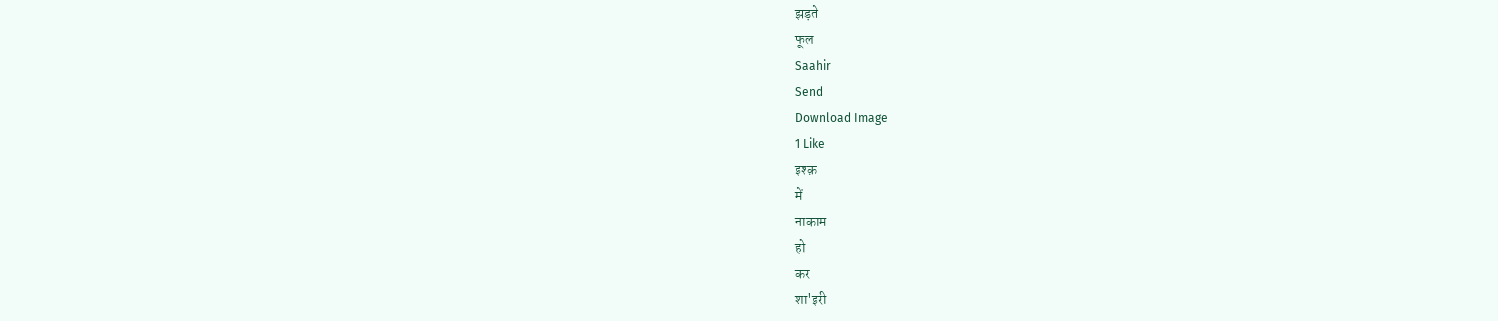झड़ते
फूल
Saahir
Send
Download Image
1 Like
इश्क़
में
नाकाम
हो
कर
शा'इरी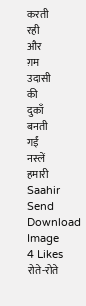करती
रही
और
ग़म
उदासी
की
दुकाँ
बनती
गईं
नस्लें
हमारी
Saahir
Send
Download Image
4 Likes
रोते-रोते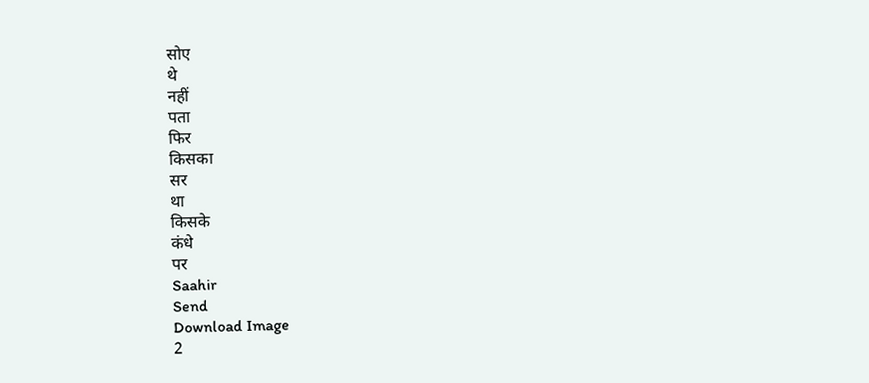सोए
थे
नहीं
पता
फिर
किसका
सर
था
किसके
कंधे
पर
Saahir
Send
Download Image
2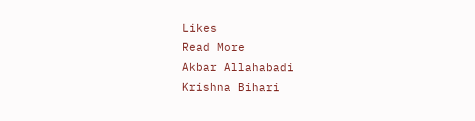Likes
Read More
Akbar Allahabadi
Krishna Bihari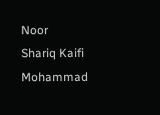Noor
Shariq Kaifi
Mohammad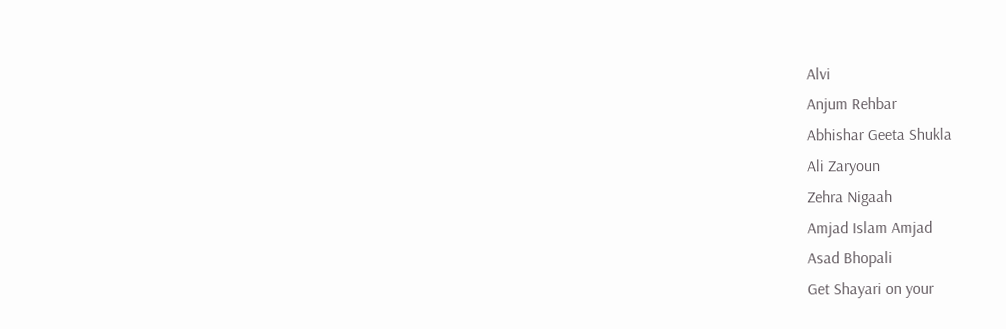Alvi
Anjum Rehbar
Abhishar Geeta Shukla
Ali Zaryoun
Zehra Nigaah
Amjad Islam Amjad
Asad Bhopali
Get Shayari on your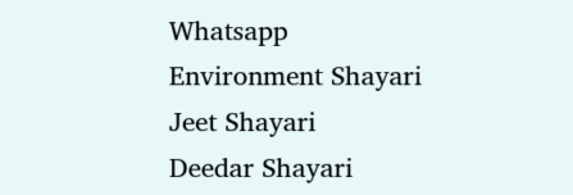Whatsapp
Environment Shayari
Jeet Shayari
Deedar Shayari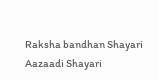Raksha bandhan Shayari
Aazaadi Shayari